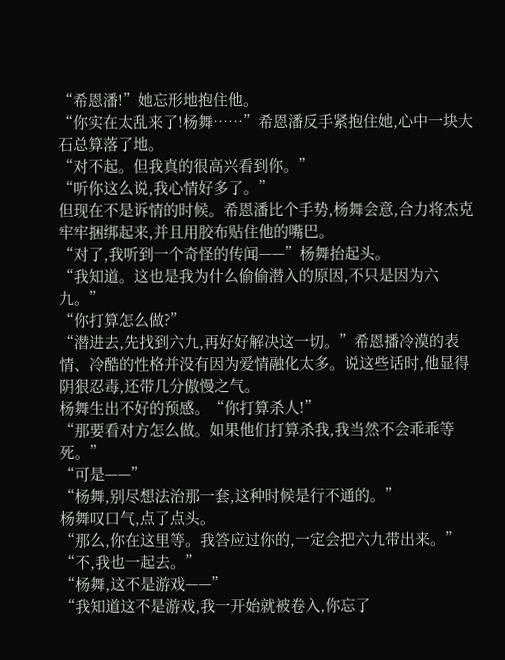“希恩潘!”她忘形地抱住他。
“你实在太乱来了!杨舞……”希恩潘反手紧抱住她,心中一块大石总算落了地。
“对不起。但我真的很高兴看到你。”
“听你这么说,我心情好多了。”
但现在不是诉情的时候。希恩潘比个手势,杨舞会意,合力将杰克牢牢捆绑起来,并且用胶布贴住他的嘴巴。
“对了,我听到一个奇怪的传闻——”杨舞抬起头。
“我知道。这也是我为什么偷偷潜入的原因,不只是因为六九。”
“你打算怎么做?”
“潜进去,先找到六九,再好好解决这一切。”希恩播冷漠的表情、冷酷的性格并没有因为爱情融化太多。说这些话时,他显得阴狠忍毒,还带几分傲慢之气。
杨舞生出不好的预感。“你打算杀人!”
“那要看对方怎么做。如果他们打算杀我,我当然不会乖乖等死。”
“可是——”
“杨舞,别尽想法治那一套,这种时候是行不通的。”
杨舞叹口气,点了点头。
“那么,你在这里等。我答应过你的,一定会把六九带出来。”
“不,我也一起去。”
“杨舞,这不是游戏——”
“我知道这不是游戏,我一开始就被卷入,你忘了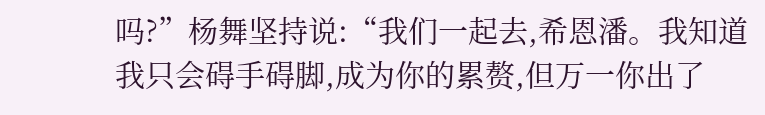吗?”杨舞坚持说:“我们一起去,希恩潘。我知道我只会碍手碍脚,成为你的累赘,但万一你出了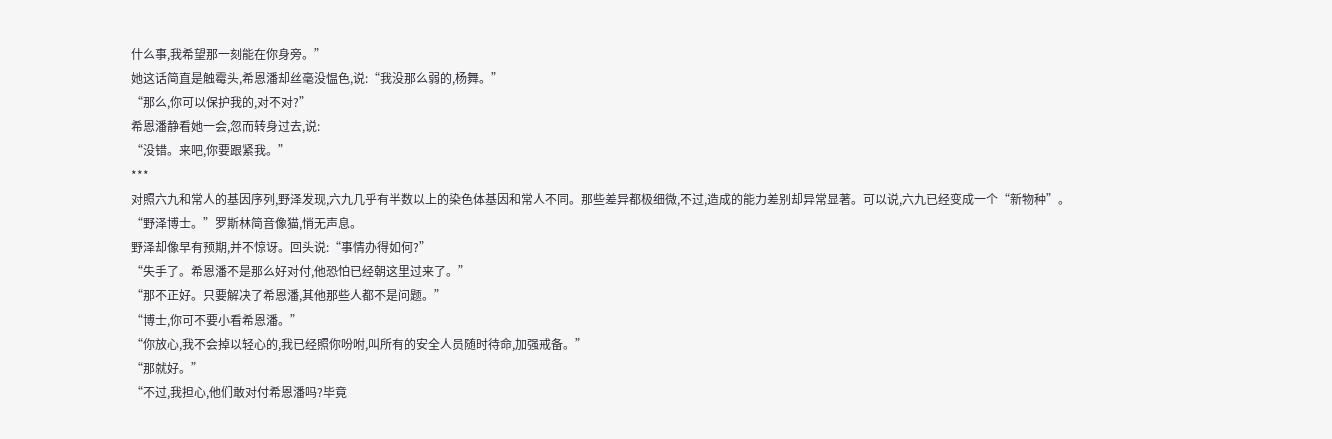什么事,我希望那一刻能在你身旁。”
她这话简直是触霉头,希恩潘却丝毫没愠色,说:“我没那么弱的,杨舞。”
“那么,你可以保护我的,对不对?”
希恩潘静看她一会,忽而转身过去,说:
“没错。来吧,你要跟紧我。”
***
对照六九和常人的基因序列,野泽发现,六九几乎有半数以上的染色体基因和常人不同。那些差异都极细微,不过,造成的能力差别却异常显著。可以说,六九已经变成一个“新物种”。
“野泽博士。”罗斯林简音像猫,悄无声息。
野泽却像早有预期,并不惊讶。回头说:“事情办得如何?”
“失手了。希恩潘不是那么好对付,他恐怕已经朝这里过来了。”
“那不正好。只要解决了希恩潘,其他那些人都不是问题。”
“博士,你可不要小看希恩潘。”
“你放心,我不会掉以轻心的,我已经照你吩咐,叫所有的安全人员随时待命,加强戒备。”
“那就好。”
“不过,我担心,他们敢对付希恩潘吗?毕竟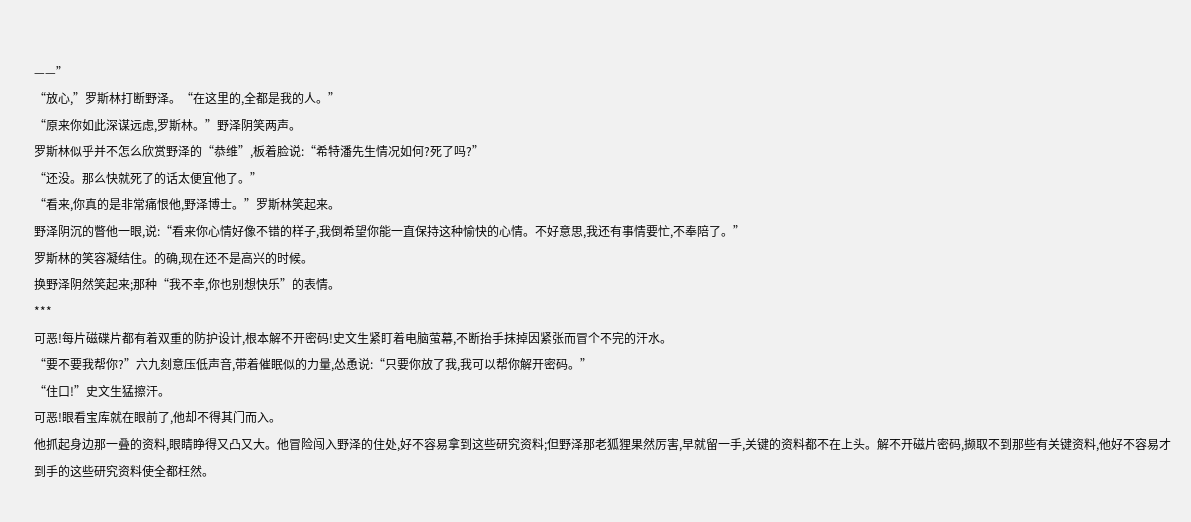——”
“放心,”罗斯林打断野泽。“在这里的,全都是我的人。”
“原来你如此深谋远虑,罗斯林。”野泽阴笑两声。
罗斯林似乎并不怎么欣赏野泽的“恭维”,板着脸说:“希特潘先生情况如何?死了吗?”
“还没。那么快就死了的话太便宜他了。”
“看来,你真的是非常痛恨他,野泽博士。”罗斯林笑起来。
野泽阴沉的瞥他一眼,说:“看来你心情好像不错的样子,我倒希望你能一直保持这种愉快的心情。不好意思,我还有事情要忙,不奉陪了。”
罗斯林的笑容凝结住。的确,现在还不是高兴的时候。
换野泽阴然笑起来;那种“我不幸,你也别想快乐”的表情。
***
可恶!每片磁碟片都有着双重的防护设计,根本解不开密码!史文生紧盯着电脑萤幕,不断抬手抹掉因紧张而冒个不完的汗水。
“要不要我帮你?”六九刻意压低声音,带着催眠似的力量,怂恿说:“只要你放了我,我可以帮你解开密码。”
“住口!”史文生猛擦汗。
可恶!眼看宝库就在眼前了,他却不得其门而入。
他抓起身边那一叠的资料,眼睛睁得又凸又大。他冒险闯入野泽的住处,好不容易拿到这些研究资料;但野泽那老狐狸果然厉害,早就留一手,关键的资料都不在上头。解不开磁片密码,撷取不到那些有关键资料,他好不容易才到手的这些研究资料使全都枉然。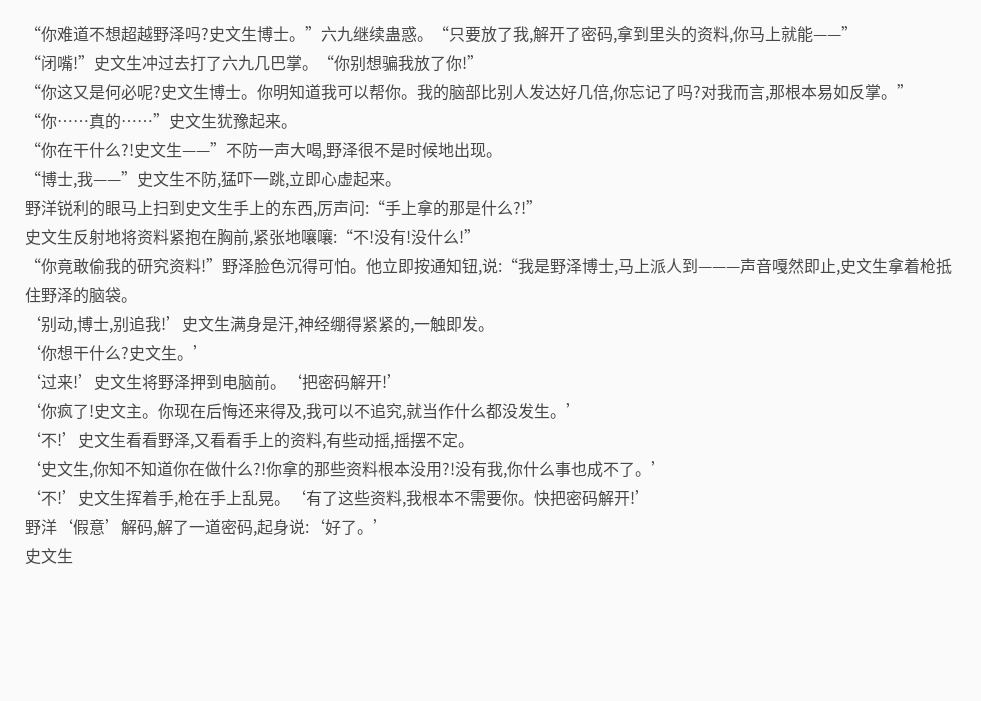“你难道不想超越野泽吗?史文生博士。”六九继续蛊惑。“只要放了我,解开了密码,拿到里头的资料,你马上就能——”
“闭嘴!”史文生冲过去打了六九几巴掌。“你别想骗我放了你!”
“你这又是何必呢?史文生博士。你明知道我可以帮你。我的脑部比别人发达好几倍,你忘记了吗?对我而言,那根本易如反掌。”
“你……真的……”史文生犹豫起来。
“你在干什么?!史文生——”不防一声大喝,野泽很不是时候地出现。
“博士,我——”史文生不防,猛吓一跳,立即心虚起来。
野洋锐利的眼马上扫到史文生手上的东西,厉声问:“手上拿的那是什么?!”
史文生反射地将资料紧抱在胸前,紧张地嚷嚷:“不!没有!没什么!”
“你竟敢偷我的研究资料!”野泽脸色沉得可怕。他立即按通知钮,说:“我是野泽博士,马上派人到———声音嘎然即止,史文生拿着枪抵住野泽的脑袋。
‘别动,博士,别追我!’史文生满身是汗,神经绷得紧紧的,一触即发。
‘你想干什么?史文生。’
‘过来!’史文生将野泽押到电脑前。‘把密码解开!’
‘你疯了!史文主。你现在后悔还来得及,我可以不追究,就当作什么都没发生。’
‘不!’史文生看看野泽,又看看手上的资料,有些动摇,摇摆不定。
‘史文生,你知不知道你在做什么?!你拿的那些资料根本没用?!没有我,你什么事也成不了。’
‘不!’史文生挥着手,枪在手上乱晃。‘有了这些资料,我根本不需要你。快把密码解开!’
野洋‘假意’解码,解了一道密码,起身说:‘好了。’
史文生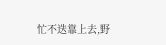忙不迭靠上去,野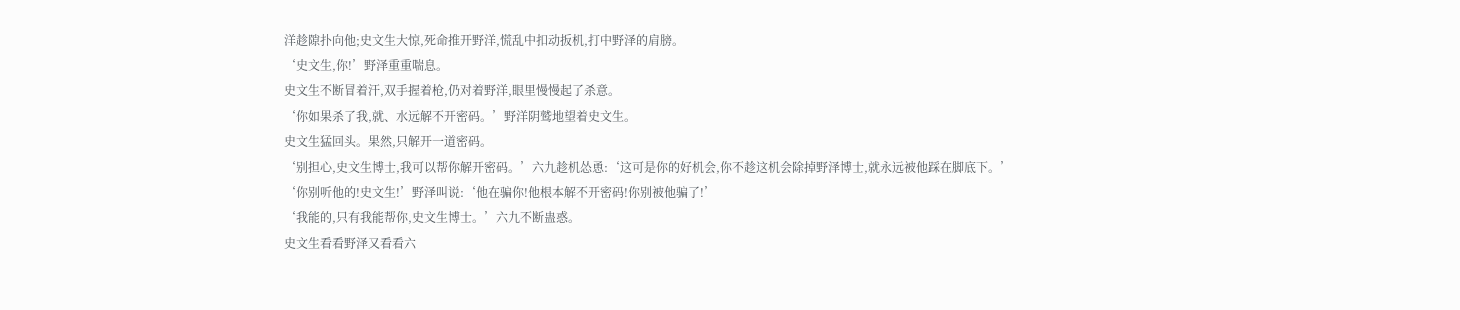洋趁隙扑向他;史文生大惊,死命推开野洋,慌乱中扣动扳机,打中野泽的肩膀。
‘史文生,你!’野泽重重喘息。
史文生不断冒着汗,双手握着枪,仍对着野洋,眼里慢慢起了杀意。
‘你如果杀了我,就、水远解不开密码。’野洋阴鹫地望着史文生。
史文生猛回头。果然,只解开一道密码。
‘别担心,史文生博士,我可以帮你解开密码。’六九趁机怂恿:‘这可是你的好机会,你不趁这机会除掉野泽博士,就永远被他踩在脚底下。’
‘你别听他的!史文生!’野泽叫说:‘他在骗你!他根本解不开密码!你别被他骗了!’
‘我能的,只有我能帮你,史文生博士。’六九不断蛊惑。
史文生看看野泽又看看六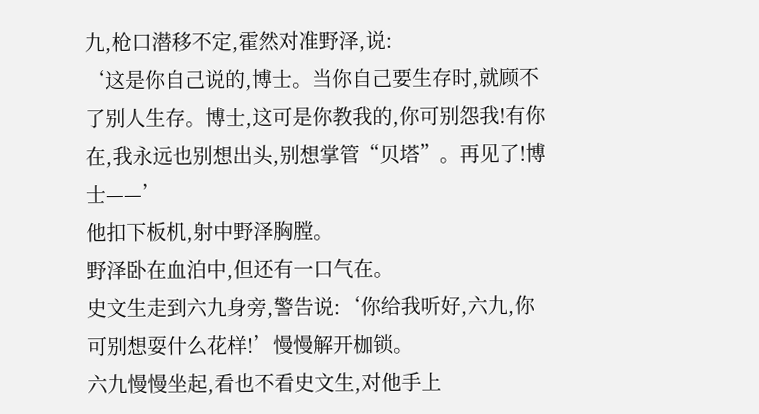九,枪口潜移不定,霍然对准野泽,说:
‘这是你自己说的,博士。当你自己要生存时,就顾不了别人生存。博士,这可是你教我的,你可别怨我!有你在,我永远也别想出头,别想掌管“贝塔”。再见了!博士——’
他扣下板机,射中野泽胸膛。
野泽卧在血泊中,但还有一口气在。
史文生走到六九身旁,警告说:‘你给我听好,六九,你可别想耍什么花样!’慢慢解开枷锁。
六九慢慢坐起,看也不看史文生,对他手上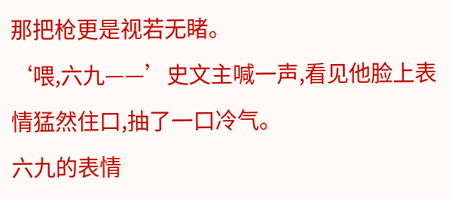那把枪更是视若无睹。
‘喂,六九——’史文主喊一声,看见他脸上表情猛然住口,抽了一口冷气。
六九的表情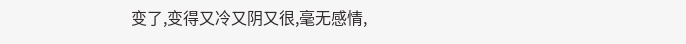变了,变得又冷又阴又很,毫无感情,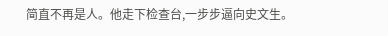简直不再是人。他走下检查台,一步步逼向史文生。